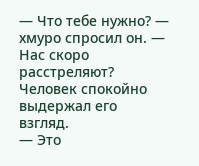— Что тебе нужно? — хмуро спросил он. — Нас скоро расстреляют?
Человек спокойно выдержал его взгляд.
— Это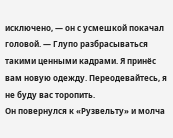исключено, — он с усмешкой покачал головой. — Глупо разбрасываться такими ценными кадрами. Я принёс вам новую одежду. Переодевайтесь, я не буду вас торопить.
Он повернулся к «Рузвельту» и молча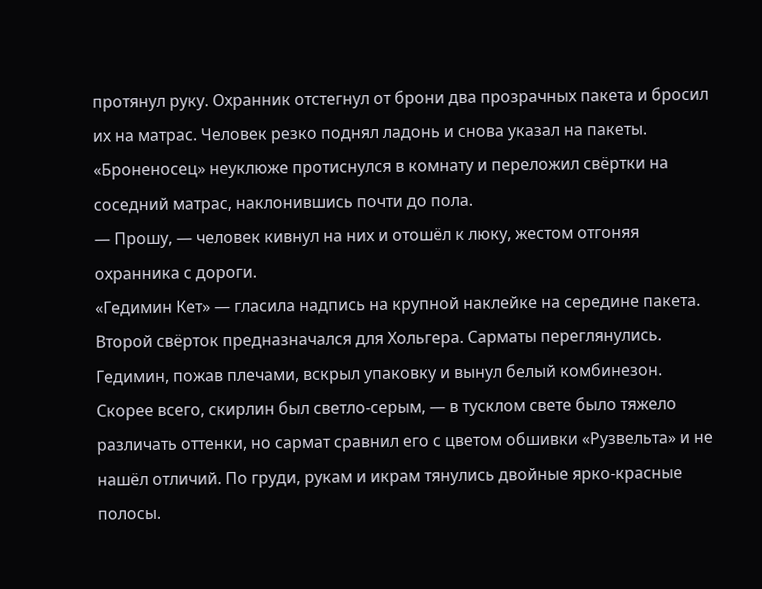протянул руку. Охранник отстегнул от брони два прозрачных пакета и бросил их на матрас. Человек резко поднял ладонь и снова указал на пакеты. «Броненосец» неуклюже протиснулся в комнату и переложил свёртки на соседний матрас, наклонившись почти до пола.
— Прошу, — человек кивнул на них и отошёл к люку, жестом отгоняя охранника с дороги.
«Гедимин Кет» — гласила надпись на крупной наклейке на середине пакета. Второй свёрток предназначался для Хольгера. Сарматы переглянулись. Гедимин, пожав плечами, вскрыл упаковку и вынул белый комбинезон.
Скорее всего, скирлин был светло-серым, — в тусклом свете было тяжело различать оттенки, но сармат сравнил его с цветом обшивки «Рузвельта» и не нашёл отличий. По груди, рукам и икрам тянулись двойные ярко-красные полосы.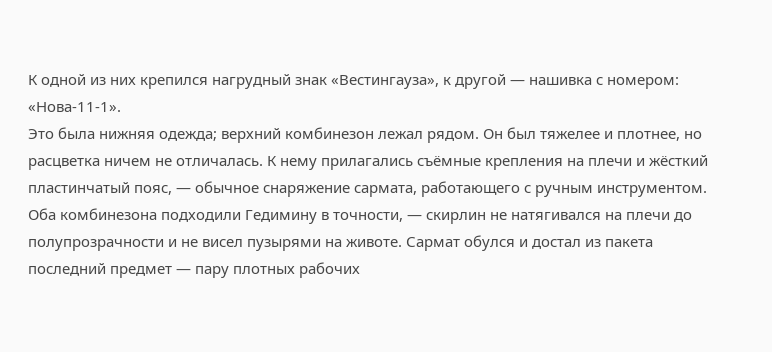К одной из них крепился нагрудный знак «Вестингауза», к другой — нашивка с номером: «Нова-11-1».
Это была нижняя одежда; верхний комбинезон лежал рядом. Он был тяжелее и плотнее, но расцветка ничем не отличалась. К нему прилагались съёмные крепления на плечи и жёсткий пластинчатый пояс, — обычное снаряжение сармата, работающего с ручным инструментом. Оба комбинезона подходили Гедимину в точности, — скирлин не натягивался на плечи до полупрозрачности и не висел пузырями на животе. Сармат обулся и достал из пакета последний предмет — пару плотных рабочих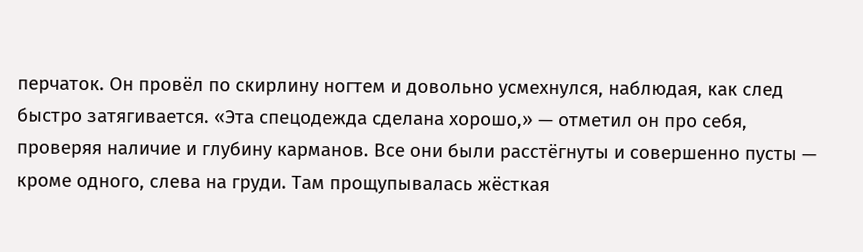перчаток. Он провёл по скирлину ногтем и довольно усмехнулся, наблюдая, как след быстро затягивается. «Эта спецодежда сделана хорошо,» — отметил он про себя, проверяя наличие и глубину карманов. Все они были расстёгнуты и совершенно пусты — кроме одного, слева на груди. Там прощупывалась жёсткая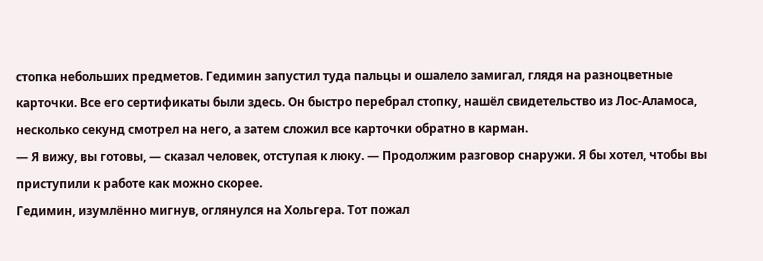стопка небольших предметов. Гедимин запустил туда пальцы и ошалело замигал, глядя на разноцветные карточки. Все его сертификаты были здесь. Он быстро перебрал стопку, нашёл свидетельство из Лос-Аламоса, несколько секунд смотрел на него, а затем сложил все карточки обратно в карман.
— Я вижу, вы готовы, — сказал человек, отступая к люку. — Продолжим разговор снаружи. Я бы хотел, чтобы вы приступили к работе как можно скорее.
Гедимин, изумлённо мигнув, оглянулся на Хольгера. Тот пожал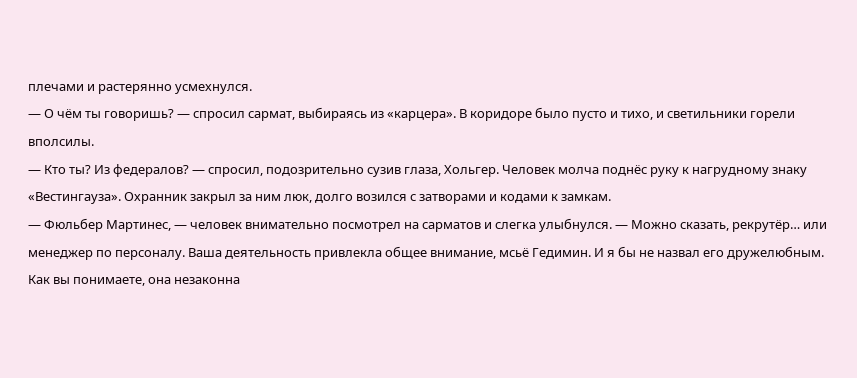плечами и растерянно усмехнулся.
— О чём ты говоришь? — спросил сармат, выбираясь из «карцера». В коридоре было пусто и тихо, и светильники горели вполсилы.
— Кто ты? Из федералов? — спросил, подозрительно сузив глаза, Хольгер. Человек молча поднёс руку к нагрудному знаку «Вестингауза». Охранник закрыл за ним люк, долго возился с затворами и кодами к замкам.
— Фюльбер Мартинес, — человек внимательно посмотрел на сарматов и слегка улыбнулся. — Можно сказать, рекрутёр… или менеджер по персоналу. Ваша деятельность привлекла общее внимание, мсьё Гедимин. И я бы не назвал его дружелюбным. Как вы понимаете, она незаконна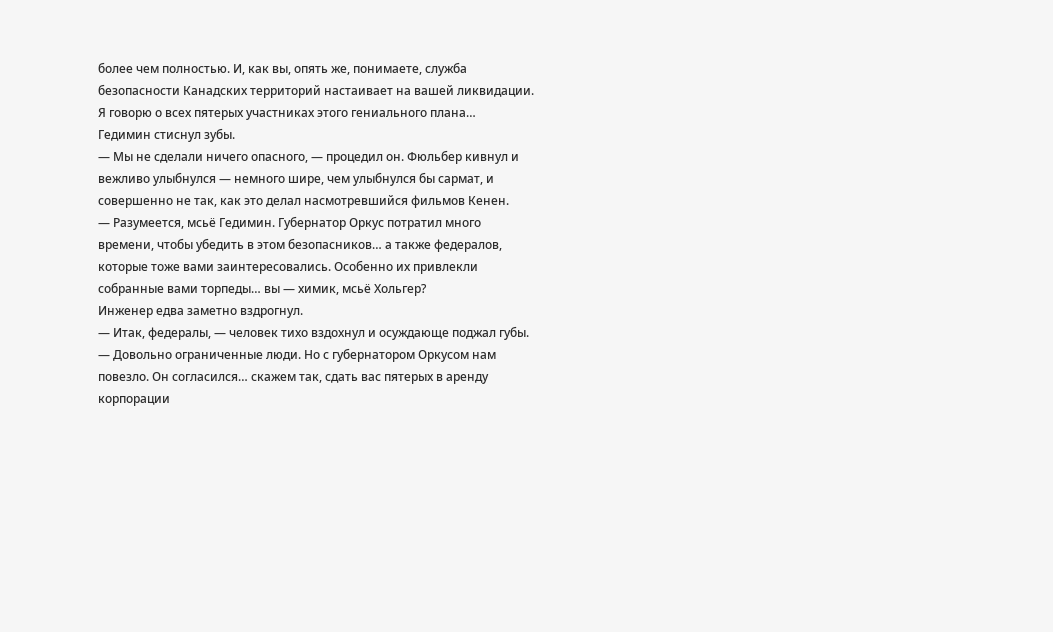более чем полностью. И, как вы, опять же, понимаете, служба безопасности Канадских территорий настаивает на вашей ликвидации. Я говорю о всех пятерых участниках этого гениального плана…
Гедимин стиснул зубы.
— Мы не сделали ничего опасного, — процедил он. Фюльбер кивнул и вежливо улыбнулся — немного шире, чем улыбнулся бы сармат, и совершенно не так, как это делал насмотревшийся фильмов Кенен.
— Разумеется, мсьё Гедимин. Губернатор Оркус потратил много времени, чтобы убедить в этом безопасников… а также федералов, которые тоже вами заинтересовались. Особенно их привлекли собранные вами торпеды… вы — химик, мсьё Хольгер?
Инженер едва заметно вздрогнул.
— Итак, федералы, — человек тихо вздохнул и осуждающе поджал губы. — Довольно ограниченные люди. Но с губернатором Оркусом нам повезло. Он согласился… скажем так, сдать вас пятерых в аренду корпорации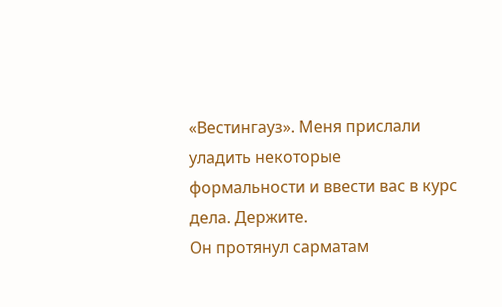«Вестингауз». Меня прислали уладить некоторые формальности и ввести вас в курс дела. Держите.
Он протянул сарматам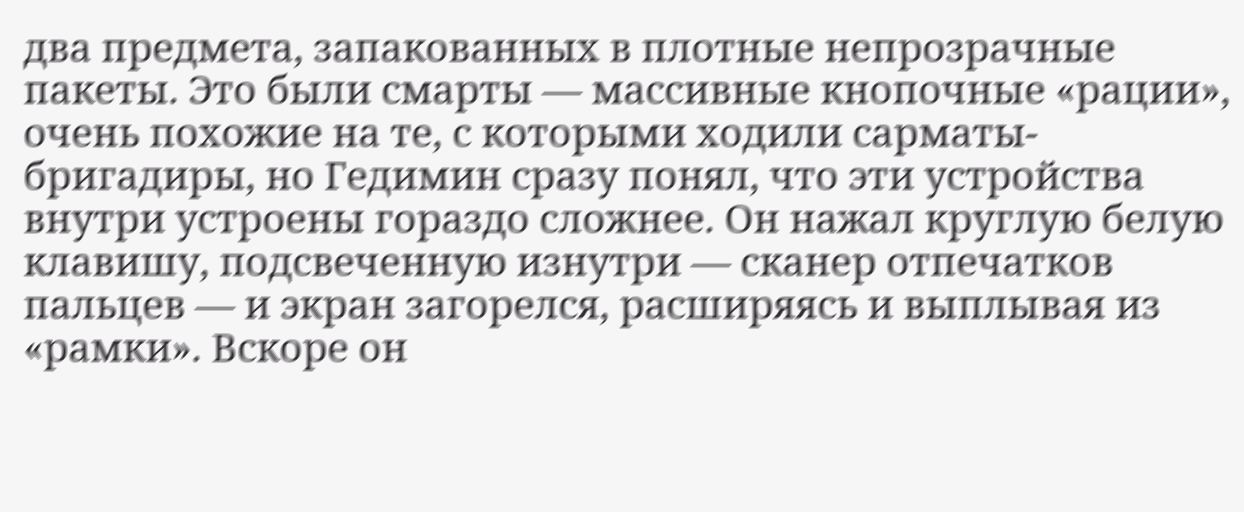два предмета, запакованных в плотные непрозрачные пакеты. Это были смарты — массивные кнопочные «рации», очень похожие на те, с которыми ходили сарматы-бригадиры, но Гедимин сразу понял, что эти устройства внутри устроены гораздо сложнее. Он нажал круглую белую клавишу, подсвеченную изнутри — сканер отпечатков пальцев — и экран загорелся, расширяясь и выплывая из «рамки». Вскоре он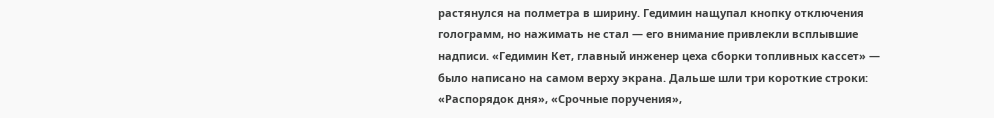растянулся на полметра в ширину. Гедимин нащупал кнопку отключения голограмм, но нажимать не стал — его внимание привлекли всплывшие надписи. «Гедимин Кет, главный инженер цеха сборки топливных кассет» — было написано на самом верху экрана. Дальше шли три короткие строки: «Распорядок дня», «Срочные поручения»,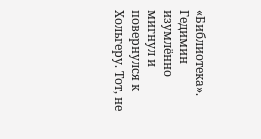«Библиотека». Гедимин изумлённо мигнул и повернулся к Хольгеру. Тот, не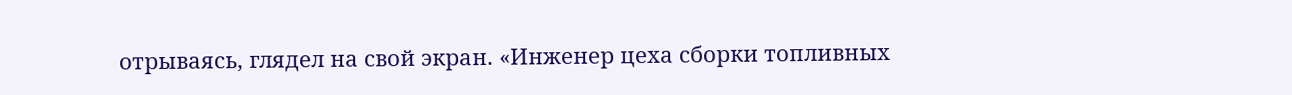отрываясь, глядел на свой экран. «Инженер цеха сборки топливных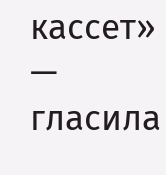кассет» — гласила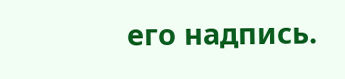его надпись.